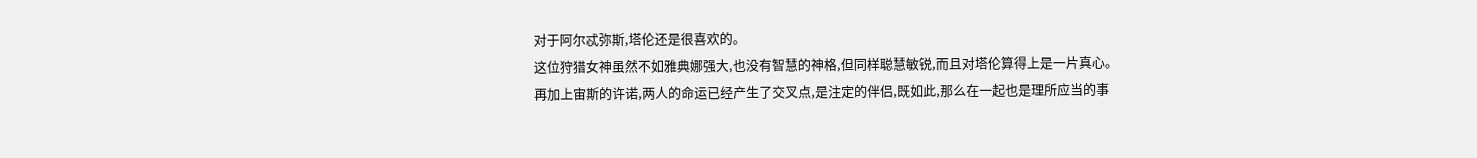对于阿尔忒弥斯,塔伦还是很喜欢的。
这位狩猎女神虽然不如雅典娜强大,也没有智慧的神格,但同样聪慧敏锐,而且对塔伦算得上是一片真心。
再加上宙斯的许诺,两人的命运已经产生了交叉点,是注定的伴侣,既如此,那么在一起也是理所应当的事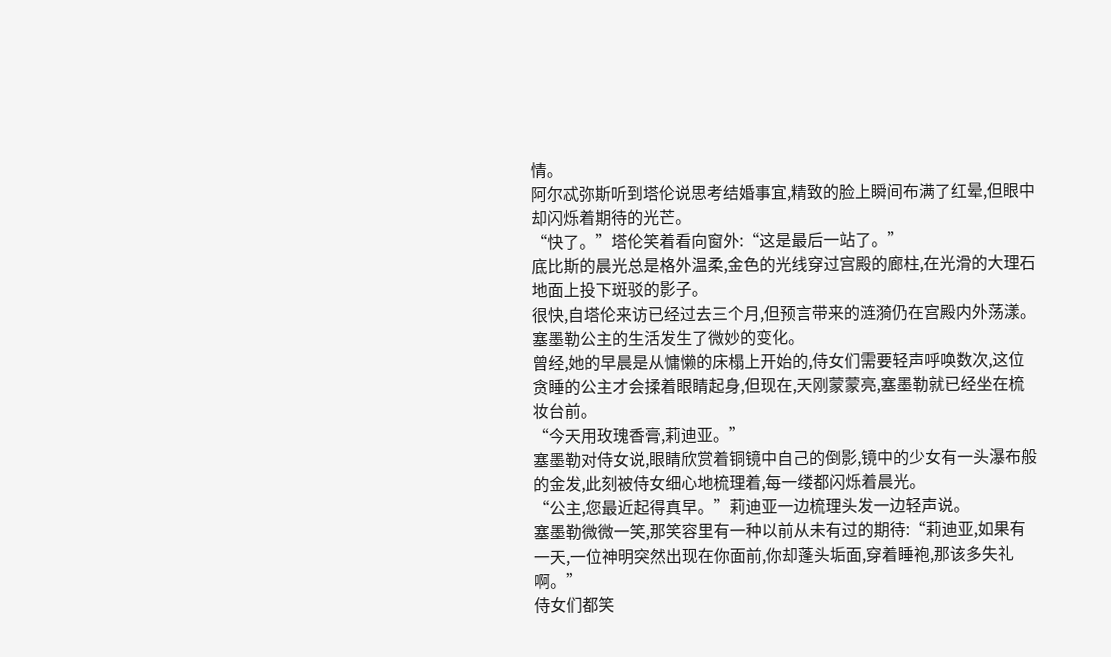情。
阿尔忒弥斯听到塔伦说思考结婚事宜,精致的脸上瞬间布满了红晕,但眼中却闪烁着期待的光芒。
“快了。”塔伦笑着看向窗外:“这是最后一站了。”
底比斯的晨光总是格外温柔,金色的光线穿过宫殿的廊柱,在光滑的大理石地面上投下斑驳的影子。
很快,自塔伦来访已经过去三个月,但预言带来的涟漪仍在宫殿内外荡漾。
塞墨勒公主的生活发生了微妙的变化。
曾经,她的早晨是从慵懒的床榻上开始的,侍女们需要轻声呼唤数次,这位贪睡的公主才会揉着眼睛起身,但现在,天刚蒙蒙亮,塞墨勒就已经坐在梳妆台前。
“今天用玫瑰香膏,莉迪亚。”
塞墨勒对侍女说,眼睛欣赏着铜镜中自己的倒影,镜中的少女有一头瀑布般的金发,此刻被侍女细心地梳理着,每一缕都闪烁着晨光。
“公主,您最近起得真早。”莉迪亚一边梳理头发一边轻声说。
塞墨勒微微一笑,那笑容里有一种以前从未有过的期待:“莉迪亚,如果有一天,一位神明突然出现在你面前,你却蓬头垢面,穿着睡袍,那该多失礼啊。”
侍女们都笑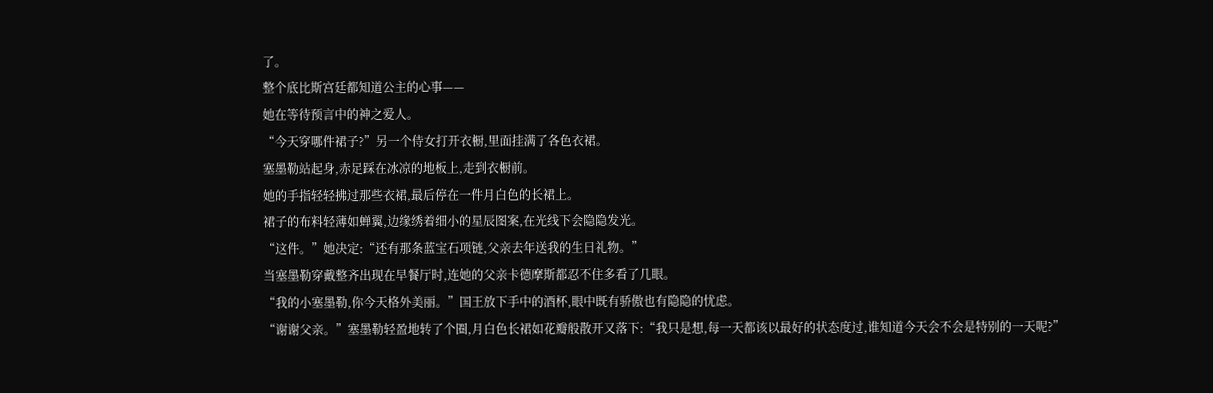了。
整个底比斯宫廷都知道公主的心事——
她在等待预言中的神之爱人。
“今天穿哪件裙子?”另一个侍女打开衣橱,里面挂满了各色衣裙。
塞墨勒站起身,赤足踩在冰凉的地板上,走到衣橱前。
她的手指轻轻拂过那些衣裙,最后停在一件月白色的长裙上。
裙子的布料轻薄如蝉翼,边缘绣着细小的星辰图案,在光线下会隐隐发光。
“这件。”她决定:“还有那条蓝宝石项链,父亲去年送我的生日礼物。”
当塞墨勒穿戴整齐出现在早餐厅时,连她的父亲卡德摩斯都忍不住多看了几眼。
“我的小塞墨勒,你今天格外美丽。”国王放下手中的酒杯,眼中既有骄傲也有隐隐的忧虑。
“谢谢父亲。”塞墨勒轻盈地转了个圈,月白色长裙如花瓣般散开又落下:“我只是想,每一天都该以最好的状态度过,谁知道今天会不会是特别的一天呢?”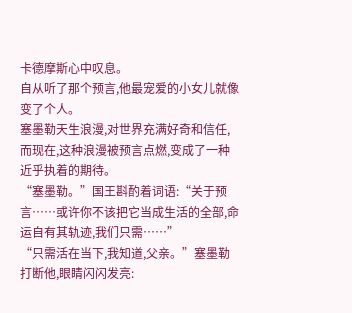卡德摩斯心中叹息。
自从听了那个预言,他最宠爱的小女儿就像变了个人。
塞墨勒天生浪漫,对世界充满好奇和信任,而现在,这种浪漫被预言点燃,变成了一种近乎执着的期待。
“塞墨勒。”国王斟酌着词语:“关于预言……或许你不该把它当成生活的全部,命运自有其轨迹,我们只需……”
“只需活在当下,我知道,父亲。”塞墨勒打断他,眼睛闪闪发亮: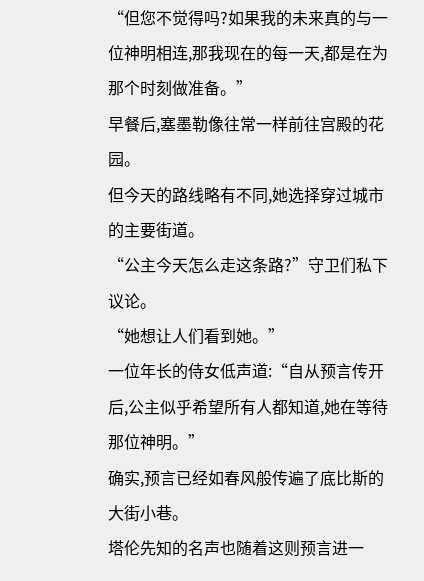“但您不觉得吗?如果我的未来真的与一位神明相连,那我现在的每一天,都是在为那个时刻做准备。”
早餐后,塞墨勒像往常一样前往宫殿的花园。
但今天的路线略有不同,她选择穿过城市的主要街道。
“公主今天怎么走这条路?”守卫们私下议论。
“她想让人们看到她。”
一位年长的侍女低声道:“自从预言传开后,公主似乎希望所有人都知道,她在等待那位神明。”
确实,预言已经如春风般传遍了底比斯的大街小巷。
塔伦先知的名声也随着这则预言进一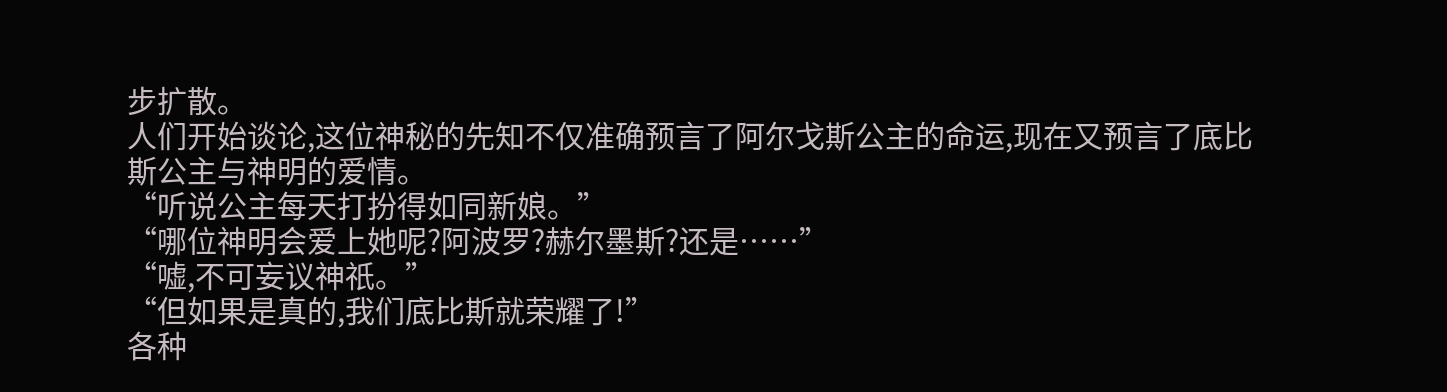步扩散。
人们开始谈论,这位神秘的先知不仅准确预言了阿尔戈斯公主的命运,现在又预言了底比斯公主与神明的爱情。
“听说公主每天打扮得如同新娘。”
“哪位神明会爱上她呢?阿波罗?赫尔墨斯?还是……”
“嘘,不可妄议神祇。”
“但如果是真的,我们底比斯就荣耀了!”
各种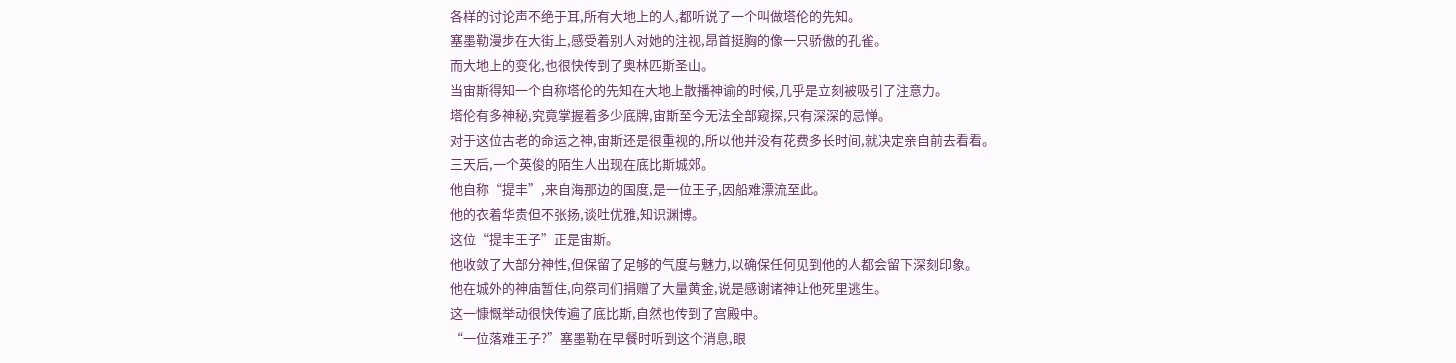各样的讨论声不绝于耳,所有大地上的人,都听说了一个叫做塔伦的先知。
塞墨勒漫步在大街上,感受着别人对她的注视,昂首挺胸的像一只骄傲的孔雀。
而大地上的变化,也很快传到了奥林匹斯圣山。
当宙斯得知一个自称塔伦的先知在大地上散播神谕的时候,几乎是立刻被吸引了注意力。
塔伦有多神秘,究竟掌握着多少底牌,宙斯至今无法全部窥探,只有深深的忌惮。
对于这位古老的命运之神,宙斯还是很重视的,所以他并没有花费多长时间,就决定亲自前去看看。
三天后,一个英俊的陌生人出现在底比斯城郊。
他自称“提丰”,来自海那边的国度,是一位王子,因船难漂流至此。
他的衣着华贵但不张扬,谈吐优雅,知识渊博。
这位“提丰王子”正是宙斯。
他收敛了大部分神性,但保留了足够的气度与魅力,以确保任何见到他的人都会留下深刻印象。
他在城外的神庙暂住,向祭司们捐赠了大量黄金,说是感谢诸神让他死里逃生。
这一慷慨举动很快传遍了底比斯,自然也传到了宫殿中。
“一位落难王子?”塞墨勒在早餐时听到这个消息,眼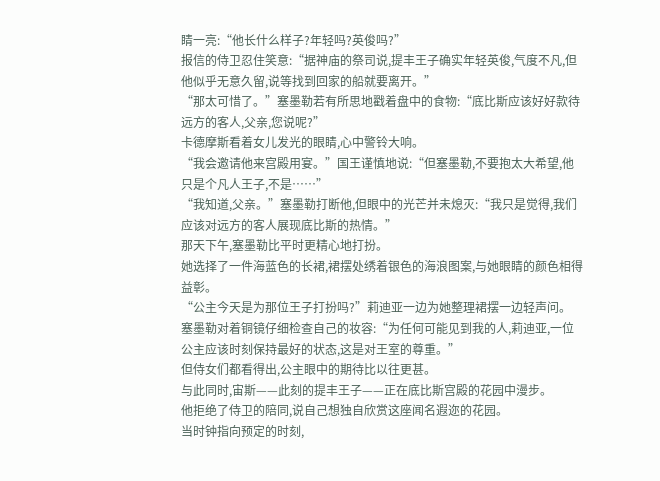睛一亮:“他长什么样子?年轻吗?英俊吗?”
报信的侍卫忍住笑意:“据神庙的祭司说,提丰王子确实年轻英俊,气度不凡,但他似乎无意久留,说等找到回家的船就要离开。”
“那太可惜了。”塞墨勒若有所思地戳着盘中的食物:“底比斯应该好好款待远方的客人,父亲,您说呢?”
卡德摩斯看着女儿发光的眼睛,心中警铃大响。
“我会邀请他来宫殿用宴。”国王谨慎地说:“但塞墨勒,不要抱太大希望,他只是个凡人王子,不是……”
“我知道,父亲。”塞墨勒打断他,但眼中的光芒并未熄灭:“我只是觉得,我们应该对远方的客人展现底比斯的热情。”
那天下午,塞墨勒比平时更精心地打扮。
她选择了一件海蓝色的长裙,裙摆处绣着银色的海浪图案,与她眼睛的颜色相得益彰。
“公主今天是为那位王子打扮吗?”莉迪亚一边为她整理裙摆一边轻声问。
塞墨勒对着铜镜仔细检查自己的妆容:“为任何可能见到我的人,莉迪亚,一位公主应该时刻保持最好的状态,这是对王室的尊重。”
但侍女们都看得出,公主眼中的期待比以往更甚。
与此同时,宙斯——此刻的提丰王子——正在底比斯宫殿的花园中漫步。
他拒绝了侍卫的陪同,说自己想独自欣赏这座闻名遐迩的花园。
当时钟指向预定的时刻,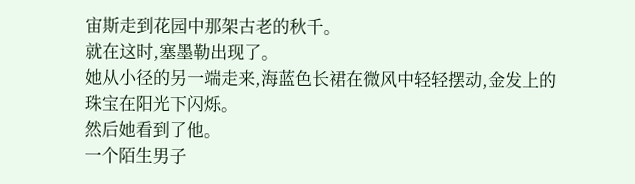宙斯走到花园中那架古老的秋千。
就在这时,塞墨勒出现了。
她从小径的另一端走来,海蓝色长裙在微风中轻轻摆动,金发上的珠宝在阳光下闪烁。
然后她看到了他。
一个陌生男子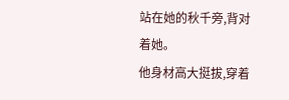站在她的秋千旁,背对着她。
他身材高大挺拔,穿着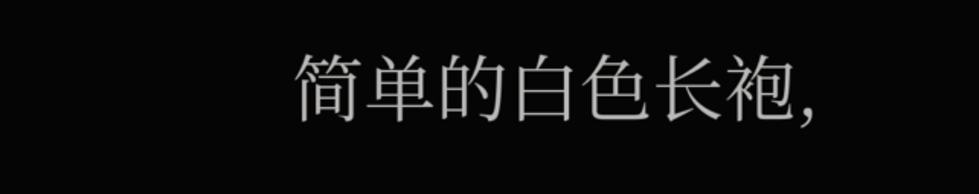简单的白色长袍,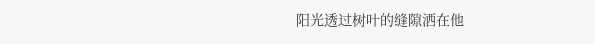阳光透过树叶的缝隙洒在他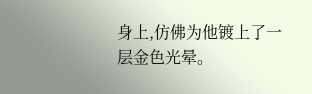身上,仿佛为他镀上了一层金色光晕。